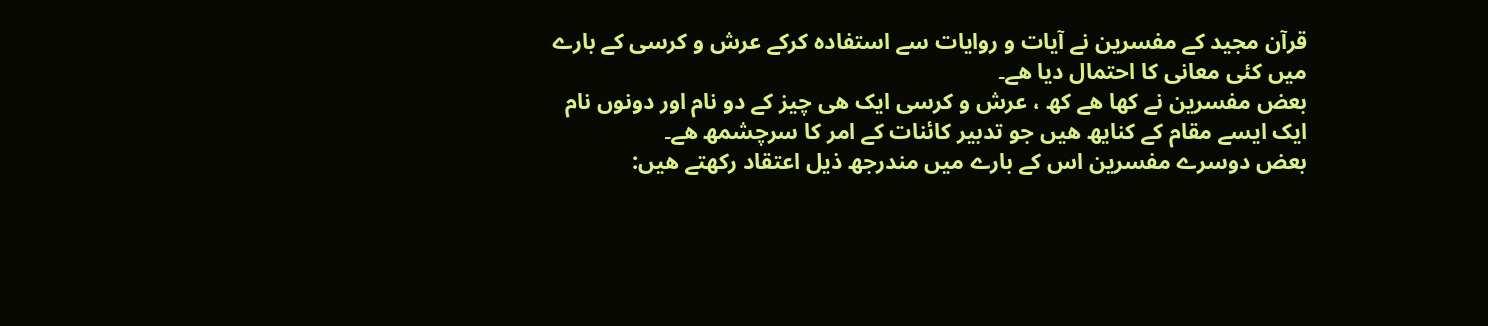قرآن مجید کے مفسرین نے آیات و روایات سے استفاده کرکے عرش و کرسی کے بارے میں کئی معانی کا احتمال دیا ھے۔
بعض مفسرین نے کها ھے کھ ، عرش و کرسی ایک ھی چیز کے دو نام اور دونوں نام ایک ایسے مقام کے کنایھ هیں جو تدبیر کائنات کے امر کا سرچشمھ ھے۔
بعض دوسرے مفسرین اس کے بارے میں مندرجھ ذیل اعتقاد رکھتے هیں: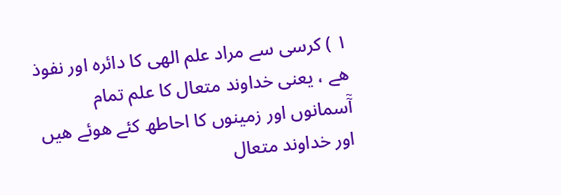۱ ) کرسی سے مراد علم الھی کا دائره اور نفوذ ھے ، یعنی خداوند متعال کا علم تمام آٓسمانوں اور زمینوں کا احاطھ کئے هوئے هیں اور خداوند متعال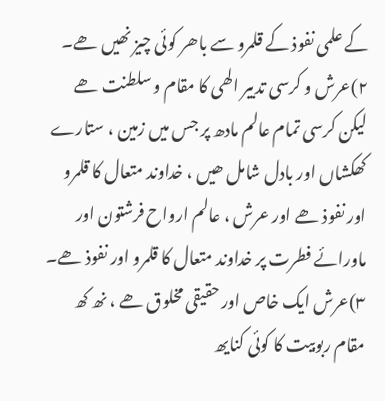کے علمی نفوذ کے قلمرو سے باھر کوئی چیز نھیں ھے۔
۲)عرش و کرسی تدبیر الھی کا مقام و سلطنت ھے لیکن کرسی تمام عالم مادھ پر جس میں زمین ، ستارے کھکشاں اور بادل شامل ھیں ، خداوند متعال کا قلمرو اور نفوذ ھے اور عرش ، عالم ارواح فرشتون اور ماورائے فطرت پر خداوند متعال کا قلمرو اور نفوذ ھے۔
۳)عرش ایک خاص اور حقیقی مخلوق ھے ، نھ کھ مقام ربوبیت کا کوئی کنایھ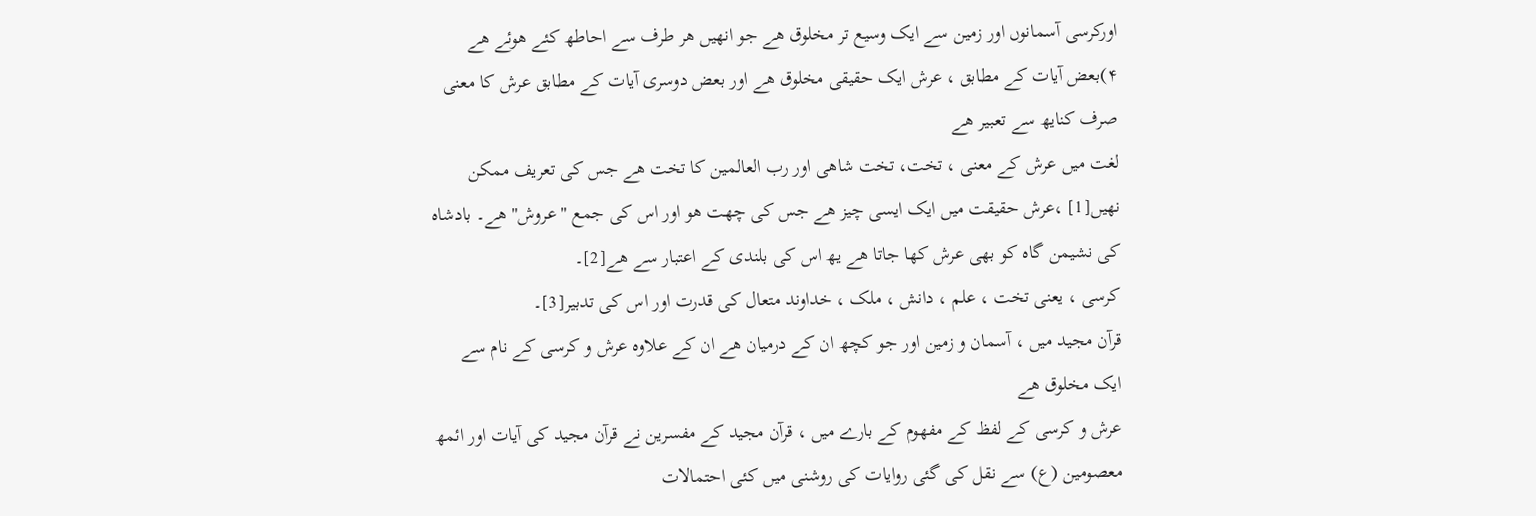اورکرسی آسمانوں اور زمین سے ایک وسیع تر مخلوق ھے جو انھیں ھر طرف سے احاطھ کئے ھوئے ھے
۴)بعض آیات کے مطابق ، عرش ایک حقیقی مخلوق ھے اور بعض دوسری آیات کے مطابق عرش کا معنی صرف کنایھ سے تعبیر ھے
لغت میں عرش کے معنی ، تخت، تخت شاھی اور رب العالمین کا تخت ھے جس کی تعریف ممکن نھیں[1] ،عرش حقیقت میں ایک ایسی چیز ھے جس کی چھت ھو اور اس کی جمع "عروش" ھے۔ بادشاه کی نشیمن گاه کو بھی عرش کھا جاتا ھے یھ اس کی بلندی کے اعتبار سے ھے[2]۔
کرسی ، یعنی تخت ، علم ، دانش ، ملک ، خداوند متعال کی قدرت اور اس کی تدبیر[3]۔
قرآن مجید میں ، آسمان و زمین اور جو کچھ ان کے درمیان ھے ان کے علاوه عرش و کرسی کے نام سے ایک مخلوق ھے
عرش و کرسی کے لفظ کے مفھوم کے بارے میں ، قرآن مجید کے مفسرین نے قرآن مجید کی آیات اور ائمھ معصومین (ع) سے نقل کی گئی روایات کی روشنی میں کئی احتمالات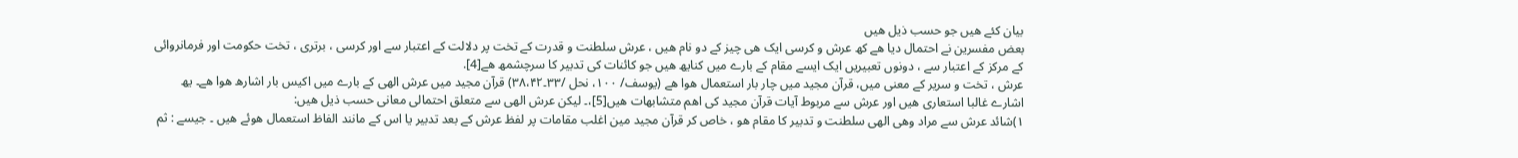بیان کئے ھیں جو حسب ذیل ھیں
بعض مفسرین نے احتمال دیا ھے کھ عرش و کرسی ایک ھی چیز کے دو نام ھیں ، عرش سلطنت و قدرت کے تخت پر دلالت کے اعتبار سے اور کرسی ، برتری ، تخت حکومت اور فرمانروائی کے مرکز کے اعتبار سے ، دونوں تعبیریں ایک ایسے مقام کے بارے میں کنایھ ھیں جو کائنات کی تدبیر کا سرچشمھ ھے[4].
عرش ، تخت و سریر کے معنی میں، قرآن مجید میں چار بار استعمال ھوا ھے (یوسف/ ۱۰۰، نحل /۳۳۔۳۸،۴۲) قرآن مجید میں عرش الھی کے بارے میں اکیس بار اشارھ ھوا ھے۔ یھ اشارے غالبا استعاری ھیں اور عرش سے مربوط آیات قرآن مجید کی اھم متشابھات ھیں[5]،۔ لیکن عرش الھی سے متعلق احتمالی معانی حسب ذیل ھیں:
۱)شائد عرش سے مراد وھی الھی سلطنت و تدبیر کا مقام ھو ، خاص کر قرآن مجید مین اغلب مقامات پر لفظ عرش کے بعد تدبیر یا اس کے مانند الفاظ استعمال ھوئے ھیں ۔ جیسے : ثم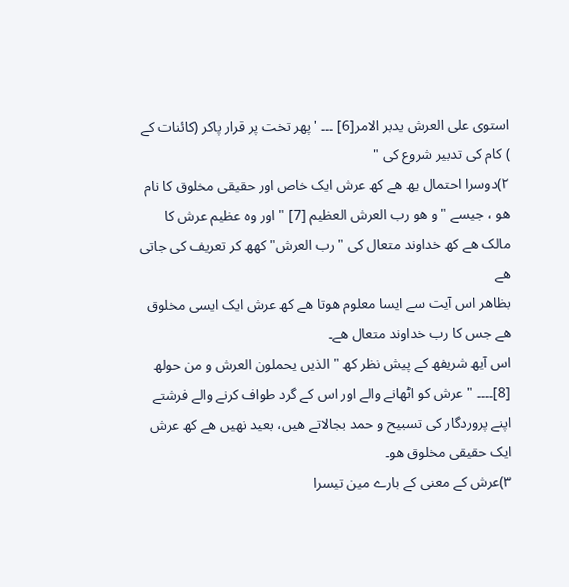استوی علی العرش یدبر الامر[6] ۔۔۔ 'پھر تخت پر قرار پاکر (کائنات کے ) کام کی تدبیر شروع کی "
۲)دوسرا احتمال یھ ھے کھ عرش ایک خاص اور حقیقی مخلوق کا نام ھو ، جیسے "و ھو رب العرش العظیم [7] " اور وه عظیم عرش کا مالک ھے کھ خداوند متعال کی "رب العرش" کھھ کر تعریف کی جاتی ھے
بظاھر اس آیت سے ایسا معلوم ھوتا ھے کھ عرش ایک ایسی مخلوق ھے جس کا رب خداوند متعال ھے۔
اس آیھ شریفھ کے پیش نظر کھ " الذیں یحملون العرش و من حولھ [8]۔۔۔۔ " عرش کو اٹھانے والے اور اس کے گرد طواف کرنے والے فرشتے اپنے پروردگار کی تسبیح و حمد بجالاتے ھیں، بعید نھیں ھے کھ عرش ایک حقیقی مخلوق ھو۔
۳)عرش کے معنی کے بارے مین تیسرا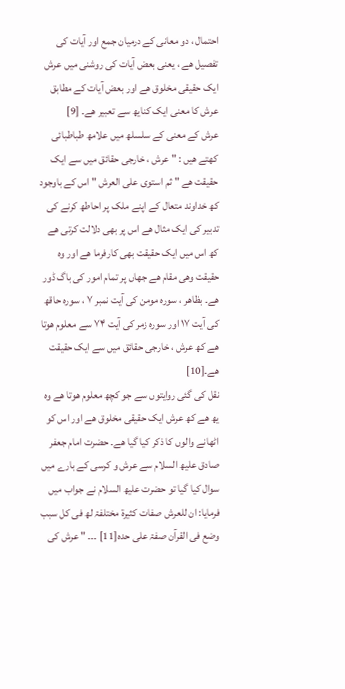احتمال ، دو معانی کے درمیان جمع اور آیات کی تفصیل ھے ، یعنی بعض آیات کی روشنی میں عرش ایک حقیقی مخلوق ھے اور بعض آیات کے مطابق عرش کا معنی ایک کنایھ سے تعبیر ھے۔ [9]
عرش کے معنی کے سلسلھ میں علامھ طباطبائی کھتے ھیں : " عرش ، خارجی حقائق میں سے ایک حقیقت ھے " ثم استوی علی العرش " اس کے باوجود کھ خداوند متعال کے اپنے ملک پر احاطھ کرنے کی تدبیر کی ایک مثال ھے اس پر بھی دلالت کرتی ھے کھ اس میں ایک حقیقت بھی کارفرما ھے اور وه حقیقت وھی مقام ھے جھاں پر تمام امور کی باگ ڈور ھے۔ بظاھر ، سوره مومن کی آیت نمبر ۷ ، سوره حاقھ کی آیت ۱۷ اور سوره زمر کی آیت ۷۴ سے معلوم ھوتا ھے کھ عرش ، خارجی حقائق میں سے ایک حقیقت ھے۔[10]
نقل کی گئی روایتوں سے جو کچھ معلوم ھوتا ھے وه یھ ھے کھ عرش ایک حقیقی مخلوق ھے اور اس کو اٹھانے والوں کا ذکر کیا گیا ھے۔ حضرت امام جعفر صادق علیھ السلام سے عرش و کرسی کے بارے میں سوال کیا گیا تو حضرت علیھ السلام نے جواب میں فرمایا: ان للعرش صفات کثیرۃ مختلفۃ لھ فی کل سبب وضع فی القرآن صفۃ علی حده[11] ۔۔۔ " عرش کی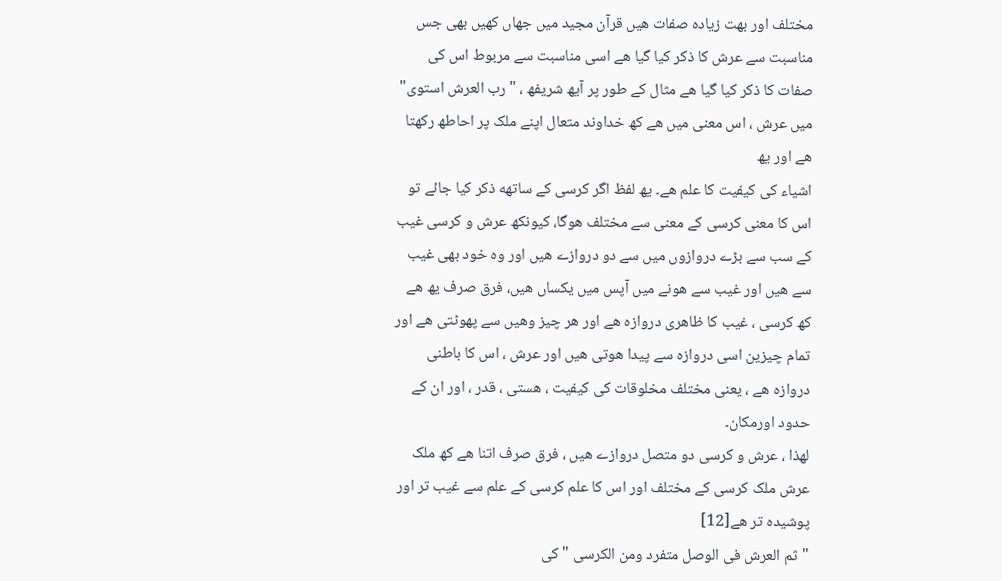مختلف اور بھت زیاده صفات ھیں قرآن مجید میں جھاں کھیں بھی جس مناسبت سے عرش کا ذکر کیا گیا ھے اسی مناسبت سے مربوط اس کی صفات کا ذکر کیا گیا ھے مثال کے طور پر آیھ شریفھ ، "رب العرش استوی"
میں عرش ، اس معنی میں ھے کھ خداوند متعال اپنے ملک پر احاطھ رکھتا ھے اور یھ
اشیاء کی کیفیت کا علم ھے۔ یھ لفظ اگر کرسی کے ساتھه ذکر کیا جائے تو اس کا معنی کرسی کے معنی سے مختلف ھوگا، کیونکھ عرش و کرسی غیب کے سب سے بڑے دروازوں میں سے دو دروازے ھیں اور وه خود بھی غیب سے ھیں اور غیب سے ھونے میں آپس میں یکساں ھیں، فرق صرف یھ ھے کھ کرسی ، غیب کا ظاھری دروازه ھے اور ھر چیز وھیں سے پھوٹتی ھے اور تمام چیزین اسی دروازه سے پیدا ھوتی ھیں اور عرش ، اس کا باطنی دروازه ھے ، یعنی مختلف مخلوقات کی کیفیت ، ھستی ، قدر ، اور ان کے حدود اورمکان۔
لھذا ، عرش و کرسی دو متصل دروازے ھیں ، فرق صرف اتنا ھے کھ ملک عرش ملک کرسی کے مختلف اور اس کا علم کرسی کے علم سے غیب تر اور پوشیده تر ھے[12]
"ثم العرش فی الوصل متفرد ومن الکرسی " کی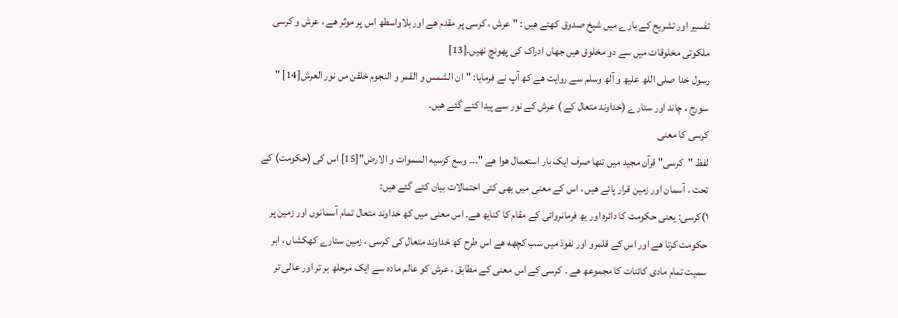تفسیر اور تشریح کے بارے میں شیخ صدوق کھتے ھیں : " عرش ، کرسی پر مقدم ھے اور بلاواسطھ اس پر موثر ھے ، عرش و کرسی ملکوتی مخلوقات میں سے دو مخلوق ھیں جھاں ادراک کی پھونچ نھیں۔[13]
رسول خدا صلی اللھ علیھ و آلھ وسلم سے روایت ھے کھ آپ نے فرمایا: "ان الشمس و القمر و النجوم خلقن مں نور العرش[14] " سورج ، چاند اور ستارے (خداوند متعال کے ) عرش کے نور سے پیدا کئے گئے ھیں۔
کرسی کا معنی
لفظ "کرسی" قرآن مجید میں تنھا صرف ایک بار استعمال ھوا ھے "۔۔۔ وسع کرسیه السموات و الارض"[15] اس کی (حکومت) کے تحت ، آسمان اور زمین قرار پائے ھیں ، اس کے معنی میں بھی کئی احتمالات بیان کئے گئے ھیں:
۱)کرسی: یعنی حکومت کا دائره اور یھ فرمانروائی کے مقام کا کنایھ ھے۔ اس معنی میں کھ خداوند متعال تمام آسمانوں اور زمین پر حکومت کرتا ھے اور اس کے قلمرو اور نفوذ میں سب کچھه ھے اس طرح کھ خداوند متعال کی کرسی ، زمین ستارے کھکشاں ، ابر سمیت تمام مادی کائنات کا مجموعھ ھے ۔ کرسی کے اس معنی کے مطابق ، عرش کو عالم ماده سے ایک مرحلھ بر تر اور عالی تر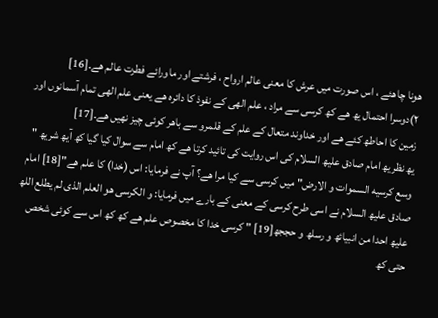ھونا چاھئے ، اس صورت میں عرش کا معنی عالم ارواح ، فرشتے اور ماورائے فطرت عالم ھے۔[16]
۲)دوسرا احتمال یھ ھے کھ کرسی سے مراد ، علم الھی کے نفوذ کا دائره ھے یعنی علم الھی تمام آسمانوں اور زمین کا احاطھ کئے ھے اور خداوند متعال کے علم کے قلمرو سے باھر کوئی چیز نھیں ھے۔[17]
یھ نظریھ امام صادق علیھ السلام کی اس روایت کی تائید کرتا ھے کھ امام سے سوال کیا گیا کھ آیھ شریھ " وسع کرسیه السموات و الارض" میں کرسی سے کیا مرا ھے؟ آپ نے فرمایا: اس (خدا) کا علم ھے"[18] امام صادق علیھ السلام نے اسی طرح کرسی کے معنی کے بارے میں فرمایا: و الکرسی ھو العلم الذی لم یطلع اللھ علیھ احدا من انبیائھ و رسلھ و حججھ[19] " کرسی خدا کا مخصوص علم ھے کھ کھ اس سے کوئی شخص حتی کھ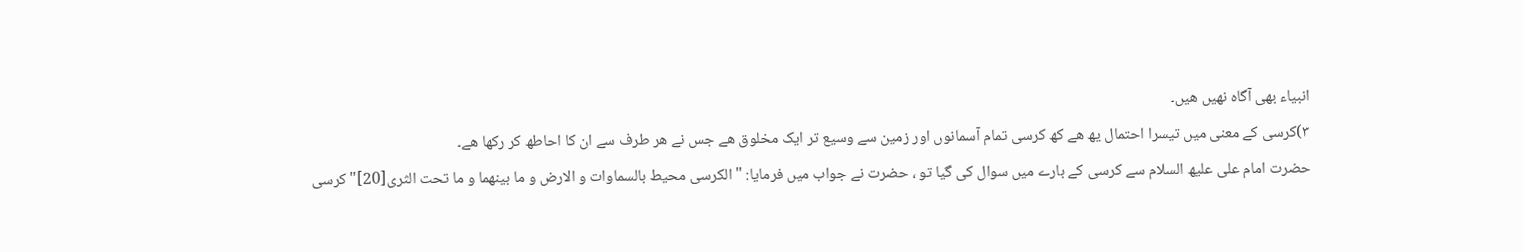انبیاء بھی آگاه نھیں ھیں۔
۳)کرسی کے معنی میں تیسرا احتمال یھ ھے کھ کرسی تمام آسمانوں اور زمین سے وسیع تر ایک مخلوق ھے جس نے ھر طرف سے ان کا احاطھ کر رکھا ھے۔
حضرت امام علی علیھ السلام سے کرسی کے بارے میں سوال کی گیا تو ، حضرت نے جواب میں فرمایا: " الکرسی محیط بالسماوات و الارض و ما بینھما و ما تحت الثری[20]" کرسی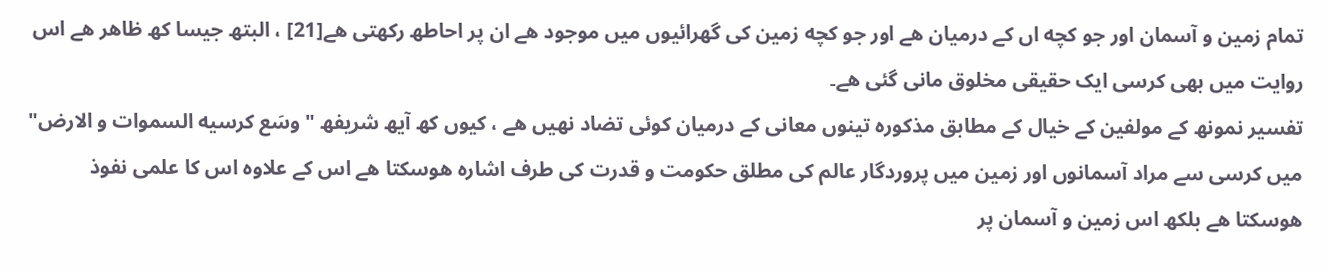تمام زمین و آسمان اور جو کچه اں کے درمیان ھے اور جو کچه زمین کی گھرائیوں میں موجود ھے ان پر احاطھ رکھتی ھے[21] ، البتھ جیسا کھ ظاھر ھے اس روایت میں بھی کرسی ایک حقیقی مخلوق مانی گئی ھے۔
تفسیر نمونھ کے مولفین کے خیال کے مطابق مذکوره تینوں معانی کے درمیان کوئی تضاد نھیں ھے ، کیوں کھ آیھ شریفھ " وسَع کرسیه السموات و الارض" میں کرسی سے مراد آسمانوں اور زمین میں پروردگار عالم کی مطلق حکومت و قدرت کی طرف اشاره ھوسکتا ھے اس کے علاوه اس کا علمی نفوذ ھوسکتا ھے بلکھ اس زمین و آسمان پر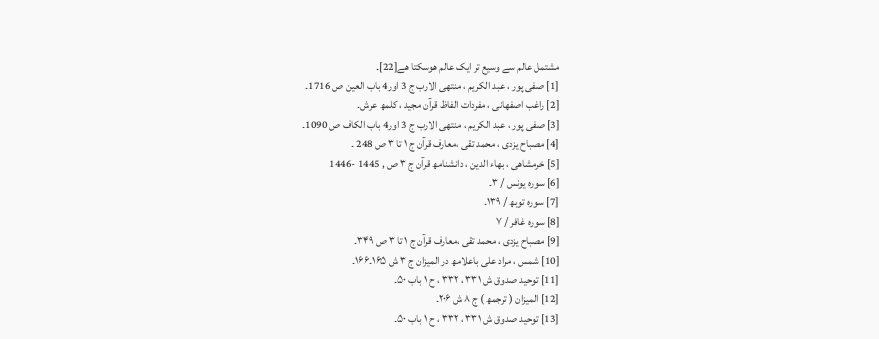مشتمل عالم سے وسیع تر ایک عالم ھوسکتا ھے[22]۔
[1] صفی پور ، عبد الکریم ، منتهی الارب ج 3 اور4 باب العین ص 1716۔
[2] راغب اصفھانی ، مفردات الفاظ قرآن مجید ، کلمھ عرش۔
[3] صفی پور ، عبد الکریم ، منتهی الارب ج 3 اور4 باب الکاف ص 1090۔
[4] مصباح یزدی ، محمد تقی ،معارف قرآن ج ۱ تا ۳ ص 248 ۔
[5] خرمشاھی ، بهاء الدین ، دانشنامھ قرآن ج ۳ ص , 1445 -1446
[6] سوره یونس / ۳۔
[7] سوره توبھ / ۱۳۹۔
[8] سوره غافر / ۷
[9] مصباح یزدی ، محمد تقی ،معارف قرآن ج ۱ تا ۳ ص ۳۴۹۔
[10] شمس ، مراد علی باعلامھ در المیزان ج ۳ ش ۱۶۵۔۱۶۶۔
[11] توحید صدوق ش ۳۳۱ ، ۳۳۲ ، ح ۱ باب ۵۰۔
[12] المیزان ( ترجمھ ) ج ۸ ش ۲۰۶۔
[13] توحید صدوق ش ۳۳۱ ، ۳۳۲ ، ح ۱ باب ۵۰۔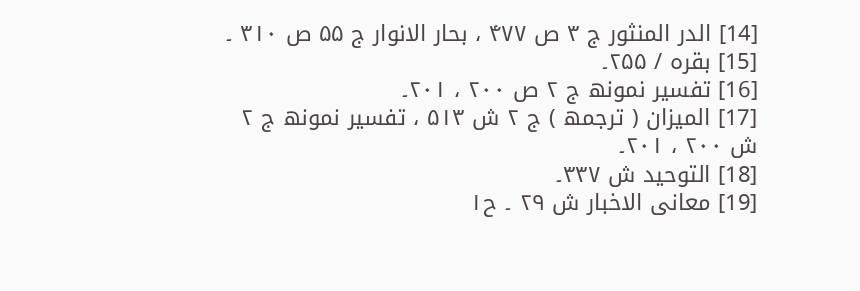[14] الدر المنثور ج ۳ ص ۴۷۷ ، بحار الانوار ج ۵۵ ص ۳۱۰ ۔
[15] بقره / ۲۵۵۔
[16] تفسیر نمونھ ج ۲ ص ۲۰۰ ، ۲۰۱۔
[17] المیزان ( ترجمھ ) ج ۲ ش ۵۱۳ ، تفسیر نمونھ ج ۲ ش ۲۰۰ ، ۲۰۱۔
[18] التوحید ش ۳۳۷۔
[19] معانی الاخبار ش ۲۹ ۔ ح۱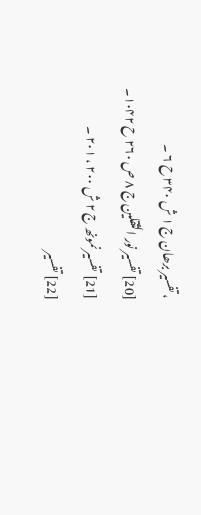، تفسیر برھان ج ۱ ش ۳۴۰ ح ۶ ۔
[20] تفسیر نور الثقلین ج ۸ ص ۲۶۰ ح ۱۰۴۲۔
[21] تفسیر نمونھ ج ۲ ش ۲۰۰ ، ۲۰۱ ۔
[22] تفسیر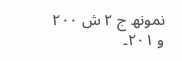نمونھ ج ۲ ش ۲۰۰ و ۲۰۱۔